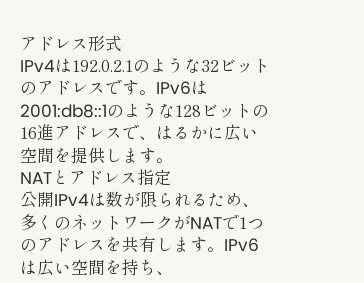アドレス形式
IPv4は192.0.2.1のような32ビットのアドレスです。IPv6は2001:db8::1のような128ビットの16進アドレスで、はるかに広い空間を提供します。
NATとアドレス指定
公開IPv4は数が限られるため、多くのネットワークがNATで1つのアドレスを共有します。IPv6は広い空間を持ち、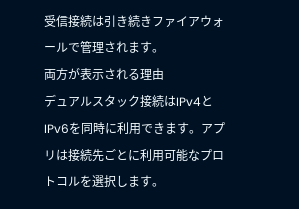受信接続は引き続きファイアウォールで管理されます。
両方が表示される理由
デュアルスタック接続はIPv4とIPv6を同時に利用できます。アプリは接続先ごとに利用可能なプロトコルを選択します。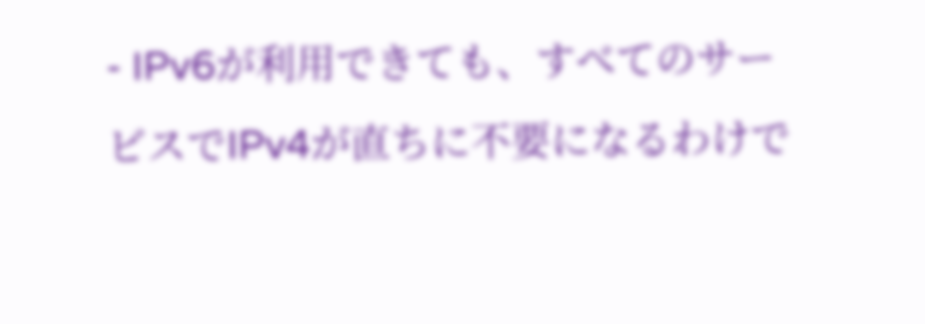- IPv6が利用できても、すべてのサービスでIPv4が直ちに不要になるわけで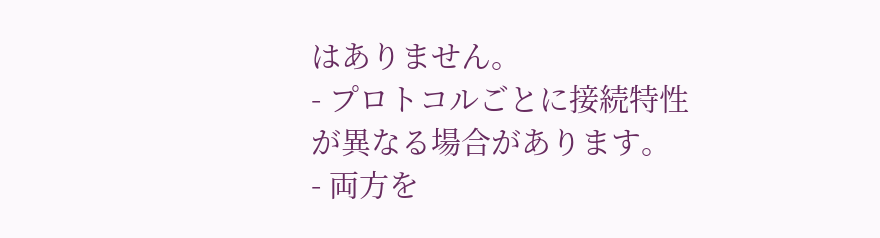はありません。
- プロトコルごとに接続特性が異なる場合があります。
- 両方を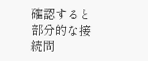確認すると部分的な接続問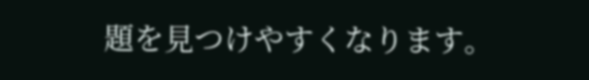題を見つけやすくなります。